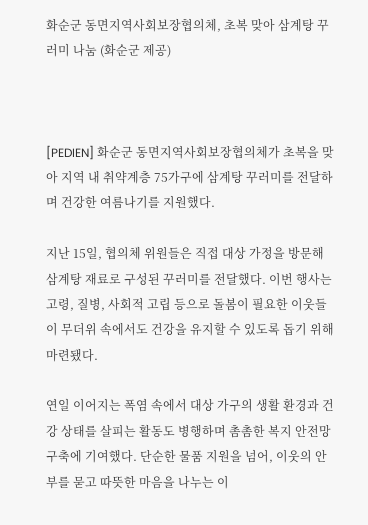화순군 동면지역사회보장협의체, 초복 맞아 삼계탕 꾸러미 나눔 (화순군 제공)



[PEDIEN] 화순군 동면지역사회보장협의체가 초복을 맞아 지역 내 취약계층 75가구에 삼계탕 꾸러미를 전달하며 건강한 여름나기를 지원했다.

지난 15일, 협의체 위원들은 직접 대상 가정을 방문해 삼계탕 재료로 구성된 꾸러미를 전달했다. 이번 행사는 고령, 질병, 사회적 고립 등으로 돌봄이 필요한 이웃들이 무더위 속에서도 건강을 유지할 수 있도록 돕기 위해 마련됐다.

연일 이어지는 폭염 속에서 대상 가구의 생활 환경과 건강 상태를 살피는 활동도 병행하며 촘촘한 복지 안전망 구축에 기여했다. 단순한 물품 지원을 넘어, 이웃의 안부를 묻고 따뜻한 마음을 나누는 이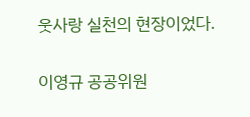웃사랑 실천의 현장이었다.

이영규 공공위원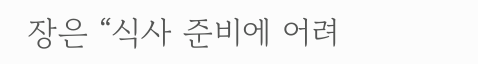장은 “식사 준비에 어려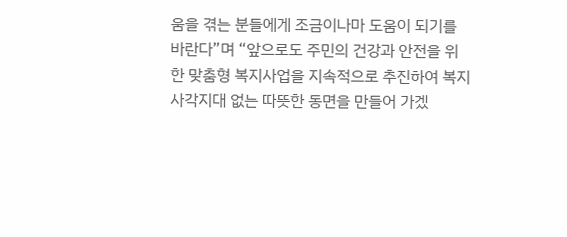움을 겪는 분들에게 조금이나마 도움이 되기를 바란다”며 “앞으로도 주민의 건강과 안전을 위한 맞춤형 복지사업을 지속적으로 추진하여 복지 사각지대 없는 따뜻한 동면을 만들어 가겠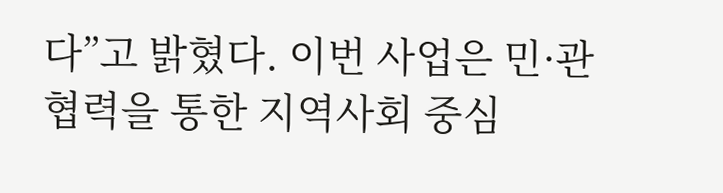다”고 밝혔다. 이번 사업은 민·관 협력을 통한 지역사회 중심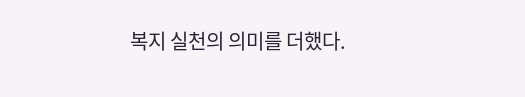복지 실천의 의미를 더했다.